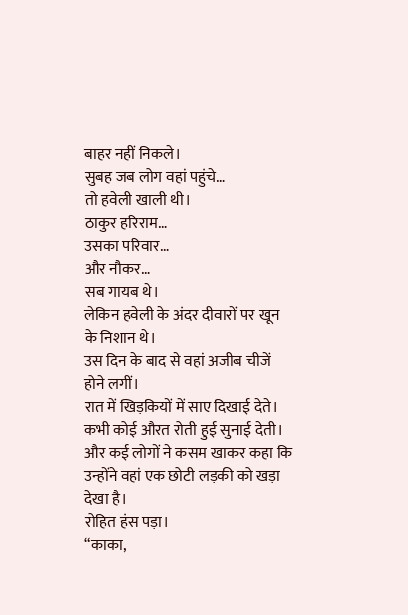बाहर नहीं निकले।
सुबह जब लोग वहां पहुंचे…
तो हवेली खाली थी।
ठाकुर हरिराम…
उसका परिवार…
और नौकर…
सब गायब थे।
लेकिन हवेली के अंदर दीवारों पर खून के निशान थे।
उस दिन के बाद से वहां अजीब चीजें होने लगीं।
रात में खिड़कियों में साए दिखाई देते।
कभी कोई औरत रोती हुई सुनाई देती।
और कई लोगों ने कसम खाकर कहा कि उन्होंने वहां एक छोटी लड़की को खड़ा देखा है।
रोहित हंस पड़ा।
“काका,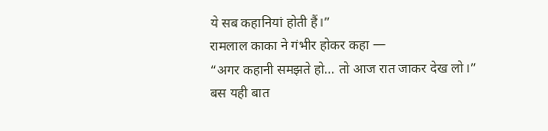ये सब कहानियां होती हैं।”
रामलाल काका ने गंभीर होकर कहा —
“अगर कहानी समझते हो… तो आज रात जाकर देख लो।”
बस यही बात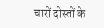चारों दोस्तों के